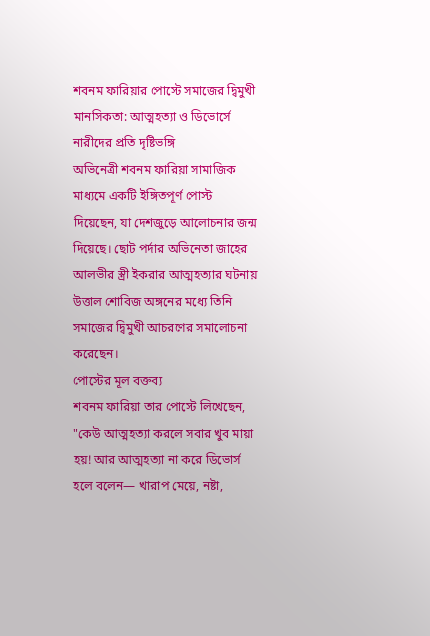শবনম ফারিয়ার পোস্টে সমাজের দ্বিমুখী মানসিকতা: আত্মহত্যা ও ডিভোর্সে নারীদের প্রতি দৃষ্টিভঙ্গি
অভিনেত্রী শবনম ফারিয়া সামাজিক মাধ্যমে একটি ইঙ্গিতপূর্ণ পোস্ট দিয়েছেন, যা দেশজুড়ে আলোচনার জন্ম দিয়েছে। ছোট পর্দার অভিনেতা জাহের আলভীর স্ত্রী ইকরার আত্মহত্যার ঘটনায় উত্তাল শোবিজ অঙ্গনের মধ্যে তিনি সমাজের দ্বিমুখী আচরণের সমালোচনা করেছেন।
পোস্টের মূল বক্তব্য
শবনম ফারিয়া তার পোস্টে লিখেছেন, "কেউ আত্মহত্যা করলে সবার খুব মায়া হয়! আর আত্মহত্যা না করে ডিভোর্স হলে বলেন— খারাপ মেয়ে, নষ্টা,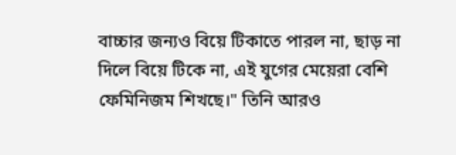বাচ্চার জন্যও বিয়ে টিকাতে পারল না, ছাড় না দিলে বিয়ে টিকে না, এই যুগের মেয়েরা বেশি ফেমিনিজম শিখছে।" তিনি আরও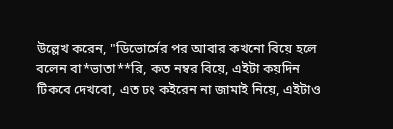উল্লেখ করেন, "ডিভোর্সের পর আবার কখনো বিয়ে হলে বলেন বা*ভাতা**রি, কত নম্বর বিয়ে, এইটা কয়দিন টিকবে দেখবো, এত ঢং কইরেন না জামাই নিয়ে, এইটাও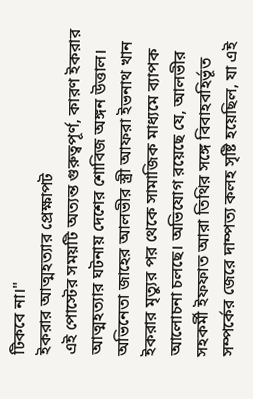টিকবে না।"
ইকরার আত্মহত্যার প্রেক্ষাপট
এই পোস্টের সময়টি অত্যন্ত গুরুত্বপূর্ণ, কারণ ইকরার আত্মহত্যার ঘটনায় দেশের শোবিজ অঙ্গন উত্তাল। অভিনেতা জাহের আলভীর স্ত্রী আফরা ইভনাথ খান ইকরার মৃত্যুর পর থেকে সামাজিক মাধ্যমে ব্যাপক আলোচনা চলছে। অভিযোগ রয়েছে যে, আলভীর সহকর্মী ইফফাত আরা তিথির সঙ্গে বিবাহবহির্ভূত সম্পর্কের জেরে দাম্পত্য কলহ সৃষ্টি হয়েছিল, যা এই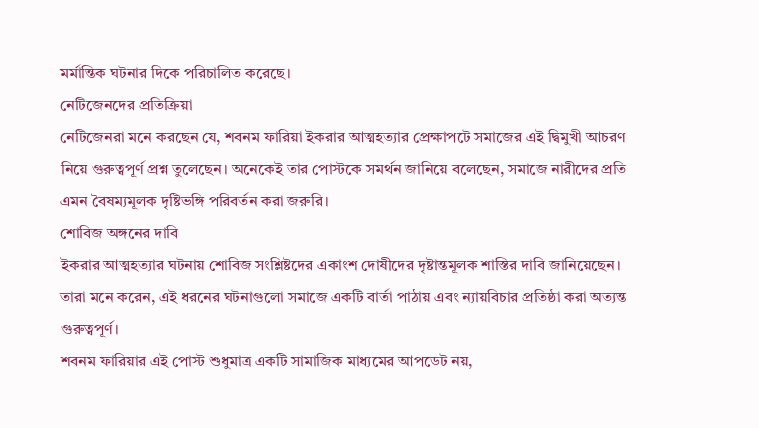মর্মান্তিক ঘটনার দিকে পরিচালিত করেছে।
নেটিজেনদের প্রতিক্রিয়া
নেটিজেনরা মনে করছেন যে, শবনম ফারিয়া ইকরার আত্মহত্যার প্রেক্ষাপটে সমাজের এই দ্বিমুখী আচরণ নিয়ে গুরুত্বপূর্ণ প্রশ্ন তুলেছেন। অনেকেই তার পোস্টকে সমর্থন জানিয়ে বলেছেন, সমাজে নারীদের প্রতি এমন বৈষম্যমূলক দৃষ্টিভঙ্গি পরিবর্তন করা জরুরি।
শোবিজ অঙ্গনের দাবি
ইকরার আত্মহত্যার ঘটনায় শোবিজ সংশ্লিষ্টদের একাংশ দোষীদের দৃষ্টান্তমূলক শাস্তির দাবি জানিয়েছেন। তারা মনে করেন, এই ধরনের ঘটনাগুলো সমাজে একটি বার্তা পাঠায় এবং ন্যায়বিচার প্রতিষ্ঠা করা অত্যন্ত গুরুত্বপূর্ণ।
শবনম ফারিয়ার এই পোস্ট শুধুমাত্র একটি সামাজিক মাধ্যমের আপডেট নয়,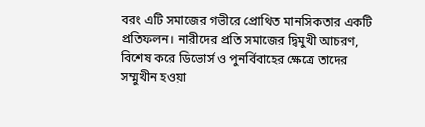বরং এটি সমাজের গভীরে প্রোথিত মানসিকতার একটি প্রতিফলন। নারীদের প্রতি সমাজের দ্বিমুখী আচরণ, বিশেষ করে ডিভোর্স ও পুনর্বিবাহের ক্ষেত্রে তাদের সম্মুখীন হওয়া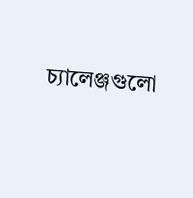চ্যালেঞ্জগুলো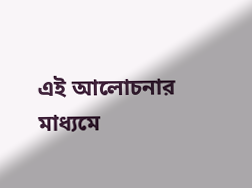এই আলোচনার মাধ্যমে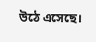উঠে এসেছে।